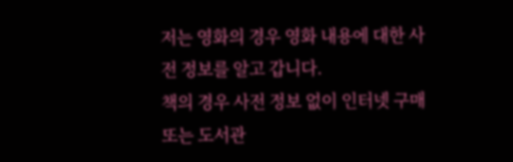저는 영화의 경우 영화 내용에 대한 사전 정보를 알고 갑니다.
책의 경우 사전 정보 없이 인터넷 구매 또는 도서관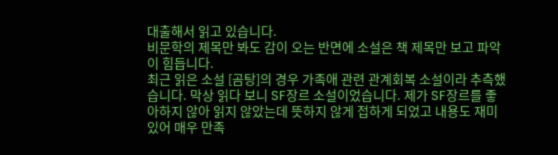대출해서 읽고 있습니다.
비문학의 제목만 봐도 감이 오는 반면에 소설은 책 제목만 보고 파악이 힘듭니다.
최근 읽은 소설 [곰탕]의 경우 가족애 관련 관계회복 소설이라 추측했습니다. 막상 읽다 보니 SF장르 소설이었습니다. 제가 SF장르를 좋아하지 않아 읽지 않았는데 뜻하지 않게 접하게 되었고 내용도 재미있어 매우 만족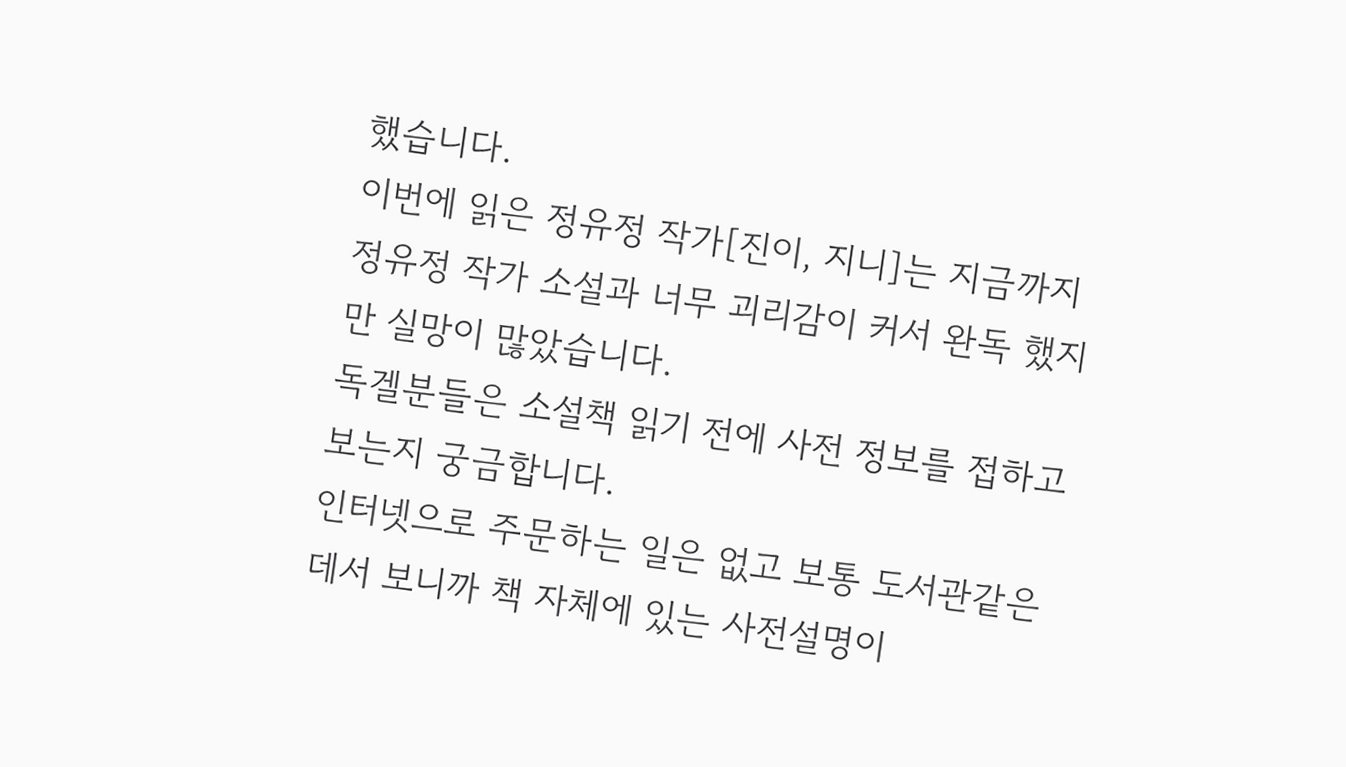했습니다.
이번에 읽은 정유정 작가[진이, 지니]는 지금까지 정유정 작가 소설과 너무 괴리감이 커서 완독 했지만 실망이 많았습니다.
독겔분들은 소설책 읽기 전에 사전 정보를 접하고 보는지 궁금합니다.
인터넷으로 주문하는 일은 없고 보통 도서관같은데서 보니까 책 자체에 있는 사전설명이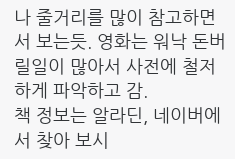나 줄거리를 많이 참고하면서 보는듯. 영화는 워낙 돈버릴일이 많아서 사전에 철저하게 파악하고 감.
책 정보는 알라딘, 네이버에서 찾아 보시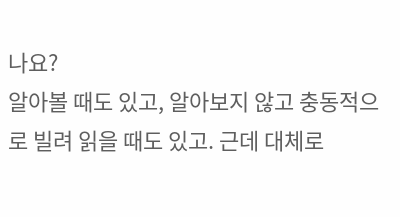나요?
알아볼 때도 있고, 알아보지 않고 충동적으로 빌려 읽을 때도 있고. 근데 대체로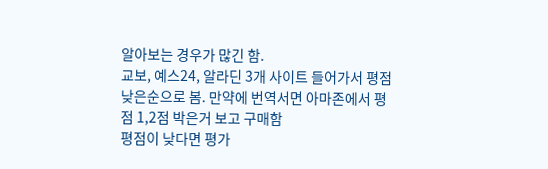알아보는 경우가 많긴 함.
교보, 예스24, 알라딘 3개 사이트 들어가서 평점 낮은순으로 봄. 만약에 번역서면 아마존에서 평점 1,2점 박은거 보고 구매함
평점이 낮다면 평가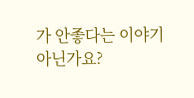가 안좋다는 이야기 아닌가요?